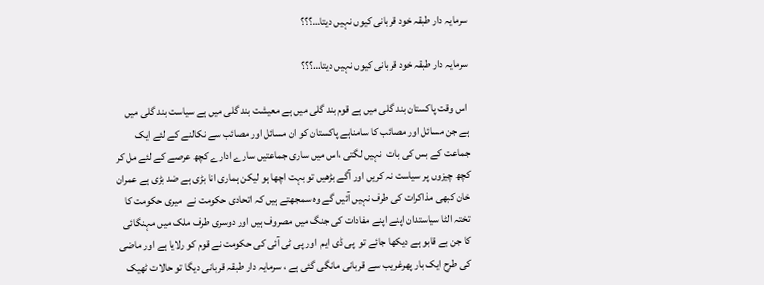سرمایہ دار طبقہ خود قربانی کیوں نہیں دیتا…؟؟؟

سرمایہ دار طبقہ خود قربانی کیوں نہیں دیتا…؟؟؟

 اس وقت پاکستان بند گلی میں ہے قوم بند گلی میں ہے معیشت بند گلی میں ہے سیاست بند گلی میں ہے جن مسائل اور مصائب کا سامناہے پاکستان کو ان مسائل اور مصائب سے نکالنے کے لئے ایک جماعت کے بس کی بات  نہیں لگتی ،اس میں ساری جماعتیں سارے ادارے کچھ عرصے کے لئے مل کر کچھ چیزوں پر سیاست نہ کریں اور آگے بڑھیں تو بہت اچھا ہو لیکن ہماری انا بڑی ہے ضد بڑی ہے عمران خان کبھی مذاکرات کی طرف نہیں آئیں گے وہ سمجھتے ہیں کہ اتحادی حکومت نے  میری حکومت کا تختہ الٹا سیاستدان اپنے اپنے مفادات کی جنگ میں مصروف ہیں اور دوسری طرف ملک میں مہنگائی کا جن بے قابو ہے دیکھا جائے تو  پی ڈی ایم  اور پی ٹی آئی کی حکومت نے قوم کو رلایا ہے اور ماضی کی طرح ایک بار پھرغریب سے قربانی مانگی گئی ہے ، سرمایہ دار طبقہ قربانی دیگا تو حالات ٹھیک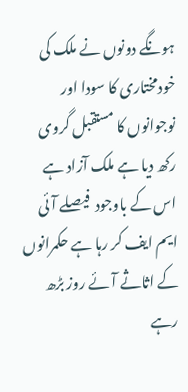ہونگے دونوں نے ملک کی خودمختاری کا سودا اور نوجوانوں کا مستقبل گروی رکھ دیا ہے ملک آزاد ہے اس کے باوجود  فیصلے آئی ایم ایف کر رہا ہے حکمرانوں کے اثاثے آئے روز بڑھ رہے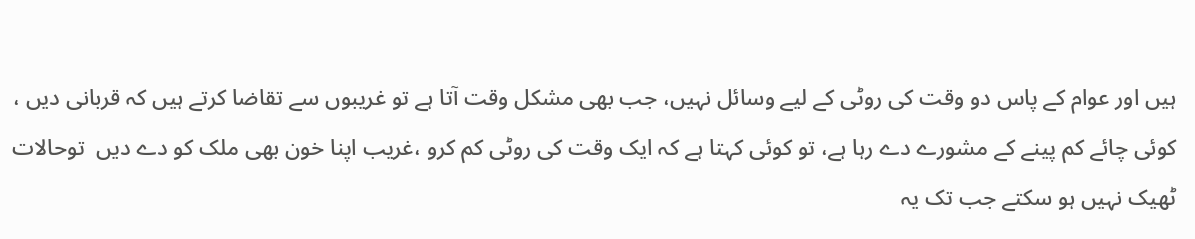ہیں اور عوام کے پاس دو وقت کی روٹی کے لیے وسائل نہیں، جب بھی مشکل وقت آتا ہے تو غریبوں سے تقاضا کرتے ہیں کہ قربانی دیں ، کوئی چائے کم پینے کے مشورے دے رہا ہے، تو کوئی کہتا ہے کہ ایک وقت کی روٹی کم کرو ،غریب اپنا خون بھی ملک کو دے دیں  توحالات ٹھیک نہیں ہو سکتے جب تک یہ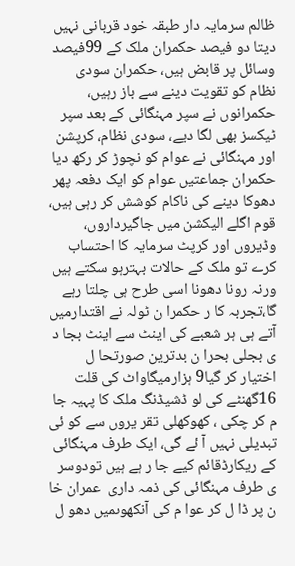ظالم سرمایہ دار طبقہ خود قربانی نہیں دیتا دو فیصد حکمران ملک کے 99فیصد وسائل پر قابض ہیں، حکمران سودی نظام کو تقویت دینے سے باز رہیں،  حکمرانوں نے سپر مہنگائی کے بعد سپر ٹیکسز بھی لگا دیے، سودی نظام، کرپشن اور مہنگائی نے عوام کو نچوڑ کر رکھ دیا حکمران جماعتیں عوام کو ایک دفعہ پھر دھوکا دینے کی ناکام کوشش کر رہی ہیں، قوم اگلے الیکشن میں جاگیرداروں، وڈیروں اور کرپٹ سرمایہ کا احتساب کرے تو ملک کے حالات بہترہو سکتے ہیں ورنہ رونا دھونا اسی طرح ہی چلتا رہے گا،تجربہ کا ر حکمرا ن ٹولہ نے اقتدارمیں آتے ہی ہر شعبے کی اینٹ سے اینٹ بجا د ی بجلی بحرا ن بدترین صورتحا ل اختیار کر گیا9 ہزارمیگاواٹ کی قلت 16گھنٹے کی لو ڈشیڈنگ ملک کا پہیہ جا م کر چکی ، کھوکھلی تقر یروں سے کو ئی تبدیلی نہیں آ ئے گی، ایک طرف مہنگائی کے ریکارڈقائم کیے جا ر ہے ہیں تودوسر ی طرف مہنگائی کی ذمہ داری  عمران خا ن پر ڈا ل کر عوا م کی آنکھوںمیں دھو ل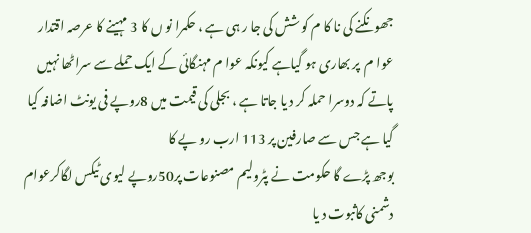جھونکنے کی نا کا م کو شش کی جا ر ہی ہے ، حکمرا نو ں کا 3 مہینے کا عرصہ اقتدار عوا م  پر بھاری ہو گیاہے کیونکہ عوا م مہنگائی کے ایک حملے سے سراٹھا نہیں پاتے کہ دوسرا حملہ کر د یا جاتا ہے ، بجلی کی قیمت میں 8روپے فی یونٹ اضافہ کیا گیا ہے جس سے صارفین پر 113 ارب رو پے کا
بوجھ پڑے گا حکومت نے پٹرولیم مصنوعات پر50روپے لیوی ٹیکس لگاکرعوام دشمنی کاثبوت د یا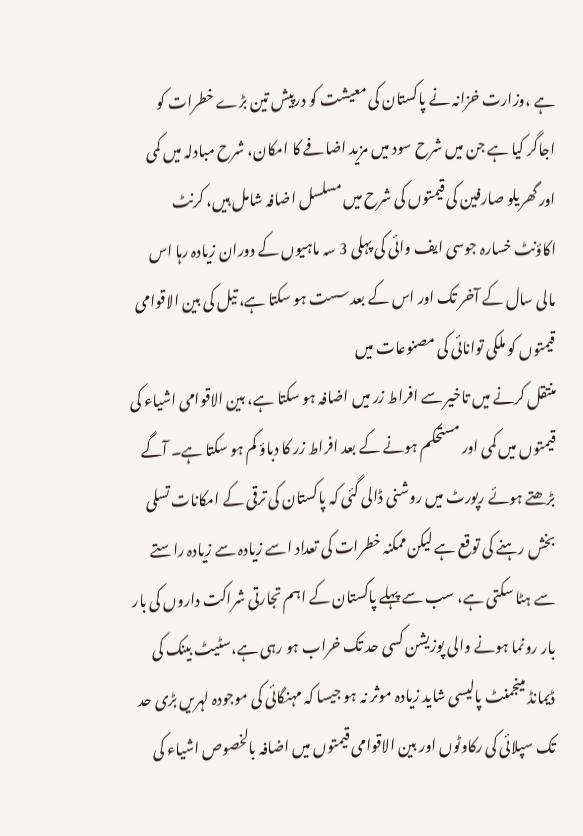ہے ،وزارت خزانہ نے پاکستان کی معیشت کو درپیش تین بڑے خطرات کو اجاگر کیا ہے جن میں شرح سود میں مزید اضافے کا امکان، شرح مبادلہ میں کمی اور گھریلو صارفین کی قیمتوں کی شرح میں مسلسل اضافہ شامل ہیں، کرنٹ اکاؤنٹ خسارہ جوسی ایف وائی کی پہلی 3 سہ ماہیوں کے دوران زیادہ رہا اس مالی سال کے آخر تک اور اس کے بعد سست ہو سکتا ہے، تیل کی بین الاقوامی قیمتوں کو ملکی توانائی کی مصنوعات میں
منتقل کرنے میں تاخیر سے افراط زر میں اضافہ ہو سکتا ہے، بین الاقوامی اشیاء کی قیمتوں میں کمی اور مستحکم ہونے کے بعد افراط زر کا دباؤ کم ہو سکتا ہے۔ آگے بڑھتے ہوئے رپورٹ میں روشنی ڈالی گئی کہ پاکستان کی ترقی کے امکانات تسلی بخش رہنے کی توقع ہے لیکن ممکنہ خطرات کی تعداد اسے زیادہ سے زیادہ راستے سے ہٹا سکتی ہے، سب سے پہلے پاکستان کے اہم تجارتی شراکت داروں کی بار بار رونما ہونے والی پوزیشن کسی حد تک خراب ہو رہی ہے،سٹیٹ بینک کی ڈیمانڈ مینجمنٹ پالیسی شاید زیادہ موثر نہ ہو جیسا کہ مہنگائی کی موجودہ لہریں بڑی حد تک سپلائی کی رکاوٹوں اور بین الاقوامی قیمتوں میں اضافہ بالخصوص اشیاء کی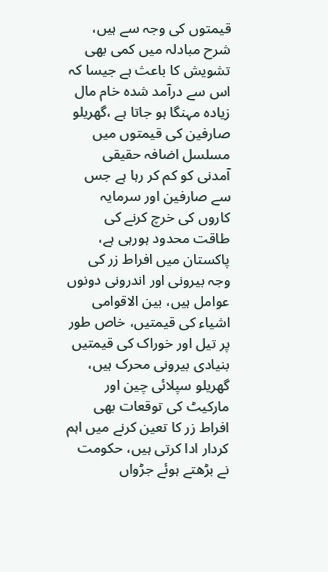قیمتوں کی وجہ سے ہیں، شرح مبادلہ میں کمی بھی تشویش کا باعث ہے جیسا کہ اس سے درآمد شدہ خام مال زیادہ مہنگا ہو جاتا ہے ،گھریلو صارفین کی قیمتوں میں مسلسل اضافہ حقیقی آمدنی کو کم کر رہا ہے جس سے صارفین اور سرمایہ کاروں کی خرچ کرنے کی طاقت محدود ہورہی ہے، پاکستان میں افراط زر کی وجہ بیرونی اور اندرونی دونوں عوامل ہیں، بین الاقوامی اشیاء کی قیمتیں، خاص طور پر تیل اور خوراک کی قیمتیں بنیادی بیرونی محرک ہیں، گھریلو سپلائی چین اور مارکیٹ کی توقعات بھی افراط زر کا تعین کرنے میں اہم کردار ادا کرتی ہیں، حکومت نے بڑھتے ہوئے جڑواں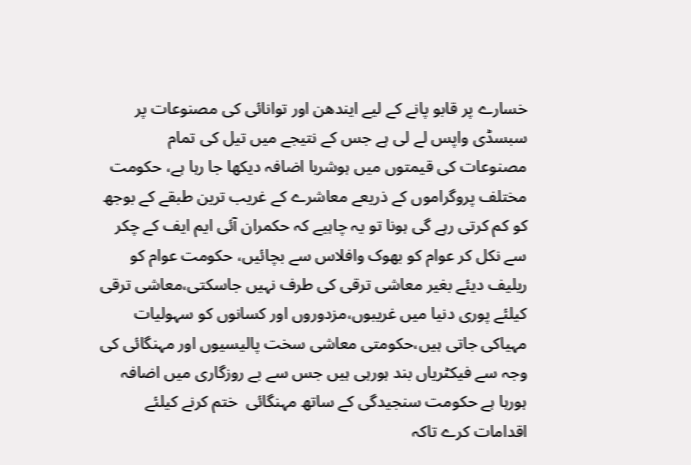خسارے پر قابو پانے کے لیے ایندھن اور توانائی کی مصنوعات پر سبسڈی واپس لے لی ہے جس کے نتیجے میں تیل کی تمام مصنوعات کی قیمتوں میں ہوشربا اضافہ دیکھا جا رہا ہے، حکومت مختلف پروگراموں کے ذریعے معاشرے کے غریب ترین طبقے کے بوجھ کو کم کرتی رہے گی ہونا تو یہ چاہیے کہ حکمران آئی ایم ایف کے چکر سے نکل کر عوام کو بھوک وافلاس سے بچائیں، حکومت عوام کو ریلیف دیئے بغیر معاشی ترقی کی طرف نہیں جاسکتی،معاشی ترقی کیلئے پوری دنیا میں غریبوں،مزدوروں اور کسانوں کو سہولیات مہیاکی جاتی ہیں،حکومتی معاشی سخت پالیسیوں اور مہنگائی کی وجہ سے فیکٹریاں بند ہورہی ہیں جس سے بے روزگاری میں اضافہ ہورہا ہے حکومت سنجیدگی کے ساتھ مہنگائی  ختم کرنے کیلئے اقدامات کرے تاکہ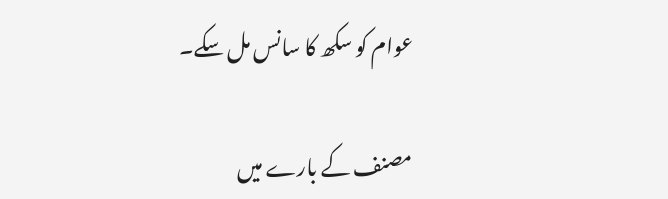عوام کو سکھ کا سانس مل سکے۔

مصنف کے بارے میں